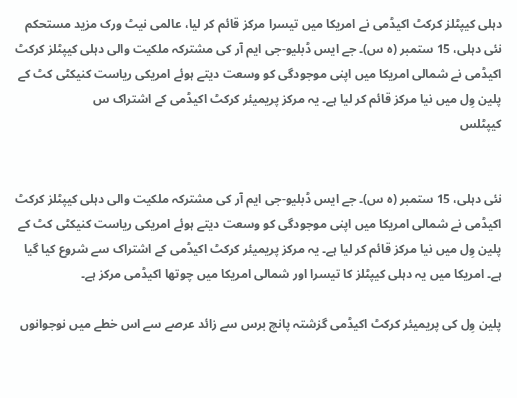دہلی کیپٹلز کرکٹ اکیڈمی نے امریکا میں تیسرا مرکز قائم کر لیا، عالمی نیٹ ورک مزید مستحکم
نئی دہلی، 15 ستمبر (ہ س)۔ جے ایس ڈبلیو-جی ایم آر کی مشترکہ ملکیت والی دہلی کیپٹلز کرکٹ اکیڈمی نے شمالی امریکا میں اپنی موجودگی کو وسعت دیتے ہوئے امریکی ریاست کنیکٹی کٹ کے پلین وِل میں نیا مرکز قائم کر لیا ہے۔ یہ مرکز پریمیئر کرکٹ اکیڈمی کے اشتراک س
کیپٹلس


نئی دہلی، 15 ستمبر (ہ س)۔ جے ایس ڈبلیو-جی ایم آر کی مشترکہ ملکیت والی دہلی کیپٹلز کرکٹ اکیڈمی نے شمالی امریکا میں اپنی موجودگی کو وسعت دیتے ہوئے امریکی ریاست کنیکٹی کٹ کے پلین وِل میں نیا مرکز قائم کر لیا ہے۔ یہ مرکز پریمیئر کرکٹ اکیڈمی کے اشتراک سے شروع کیا گیا ہے۔ امریکا میں یہ دہلی کیپٹلز کا تیسرا اور شمالی امریکا میں چوتھا اکیڈمی مرکز ہے۔

پلین وِل کی پریمیئر کرکٹ اکیڈمی گزشتہ پانچ برس سے زائد عرصے سے اس خطے میں نوجوانوں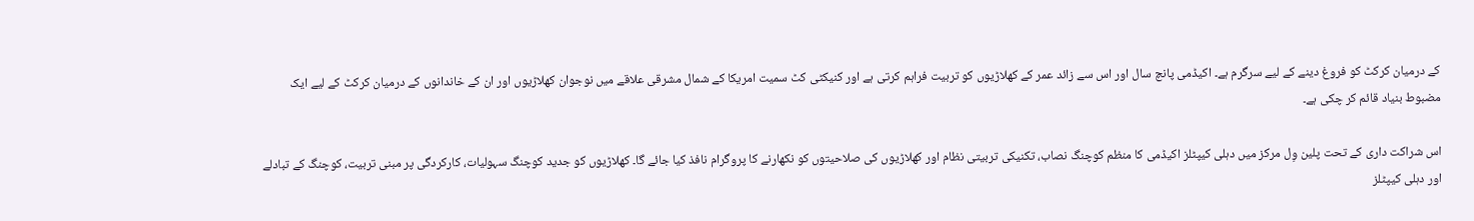کے درمیان کرکٹ کو فروغ دینے کے لیے سرگرم ہے۔ اکیڈمی پانچ سال اور اس سے زائد عمر کے کھلاڑیوں کو تربیت فراہم کرتی ہے اور کنیکٹی کٹ سمیت امریکا کے شمال مشرقی علاقے میں نوجوان کھلاڑیوں اور ان کے خاندانوں کے درمیان کرکٹ کے لیے ایک مضبوط بنیاد قائم کر چکی ہے۔

اس شراکت داری کے تحت پلین وِل مرکز میں دہلی کیپٹلز اکیڈمی کا منظم کوچنگ نصاب، تکنیکی تربیتی نظام اور کھلاڑیوں کی صلاحیتوں کو نکھارنے کا پروگرام نافذ کیا جائے گا۔ کھلاڑیوں کو جدید کوچنگ سہولیات، کارکردگی پر مبنی تربیت، کوچنگ کے تبادلے اور دہلی کیپٹلز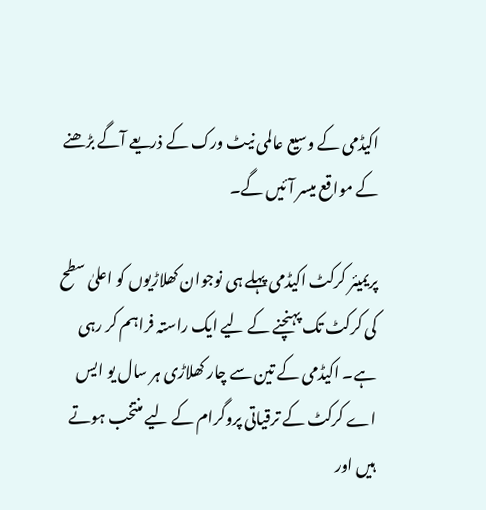اکیڈمی کے وسیع عالمی نیٹ ورک کے ذریعے آگے بڑھنے کے مواقع میسر آئیں گے۔

پریمیئر کرکٹ اکیڈمی پہلے ہی نوجوان کھلاڑیوں کو اعلیٰ سطح کی کرکٹ تک پہنچنے کے لیے ایک راستہ فراہم کر رہی ہے۔ اکیڈمی کے تین سے چار کھلاڑی ہر سال یو ایس اے کرکٹ کے ترقیاتی پروگرام کے لیے منتخب ہوتے ہیں اور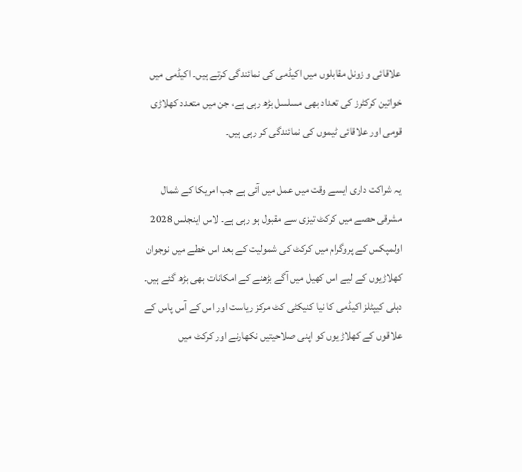علاقائی و زونل مقابلوں میں اکیڈمی کی نمائندگی کرتے ہیں۔ اکیڈمی میں خواتین کرکٹرز کی تعداد بھی مسلسل بڑھ رہی ہے، جن میں متعدد کھلاڑی قومی اور علاقائی ٹیموں کی نمائندگی کر رہی ہیں۔

یہ شراکت داری ایسے وقت میں عمل میں آئی ہے جب امریکا کے شمال مشرقی حصے میں کرکٹ تیزی سے مقبول ہو رہی ہے۔ لاس اینجلس 2028 اولمپکس کے پروگرام میں کرکٹ کی شمولیت کے بعد اس خطے میں نوجوان کھلاڑیوں کے لیے اس کھیل میں آگے بڑھنے کے امکانات بھی بڑھ گئے ہیں۔ دہلی کیپٹلز اکیڈمی کا نیا کنیکٹی کٹ مرکز ریاست اور اس کے آس پاس کے علاقوں کے کھلاڑیوں کو اپنی صلاحیتیں نکھارنے اور کرکٹ میں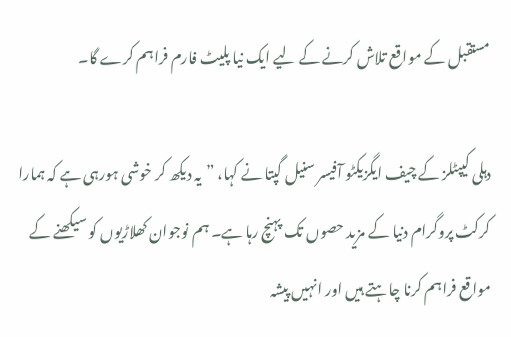مستقبل کے مواقع تلاش کرنے کے لیے ایک نیا پلیٹ فارم فراہم کرے گا۔

دہلی کیپٹلز کے چیف ایگزیکٹو آفیسر سنیل گپتا نے کہا، ”یہ دیکھ کر خوشی ہورہی ہے کہ ہمارا کرکٹ پروگرام دنیا کے مزید حصوں تک پہنچ رہا ہے۔ ہم نوجوان کھلاڑیوں کو سیکھنے کے مواقع فراہم کرنا چاہتے ہیں اور انہیں پیشہ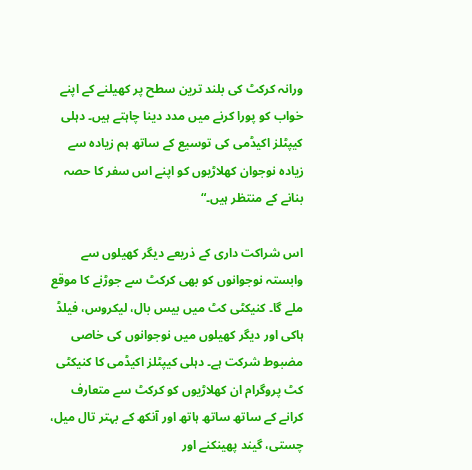ورانہ کرکٹ کی بلند ترین سطح پر کھیلنے کے اپنے خواب کو پورا کرنے میں مدد دینا چاہتے ہیں۔ دہلی کیپٹلز اکیڈمی کی توسیع کے ساتھ ہم زیادہ سے زیادہ نوجوان کھلاڑیوں کو اپنے اس سفر کا حصہ بنانے کے منتظر ہیں۔“

اس شراکت داری کے ذریعے دیگر کھیلوں سے وابستہ نوجوانوں کو بھی کرکٹ سے جوڑنے کا موقع ملے گا۔ کنیکٹی کٹ میں بیس بال، لیکروس، فیلڈ ہاکی اور دیگر کھیلوں میں نوجوانوں کی خاصی مضبوط شرکت ہے۔ دہلی کیپٹلز اکیڈمی کا کنیکٹی کٹ پروگرام ان کھلاڑیوں کو کرکٹ سے متعارف کرانے کے ساتھ ساتھ ہاتھ اور آنکھ کے بہتر تال میل، چستی، گیند پھینکنے اور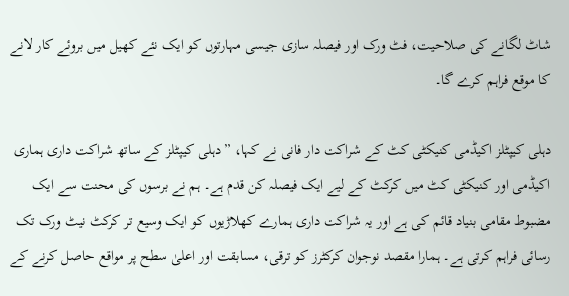شاٹ لگانے کی صلاحیت، فٹ ورک اور فیصلہ سازی جیسی مہارتوں کو ایک نئے کھیل میں بروئے کار لانے کا موقع فراہم کرے گا۔

دہلی کیپٹلز اکیڈمی کنیکٹی کٹ کے شراکت دار فانی نے کہا، ”دہلی کیپٹلز کے ساتھ شراکت داری ہماری اکیڈمی اور کنیکٹی کٹ میں کرکٹ کے لیے ایک فیصلہ کن قدم ہے۔ ہم نے برسوں کی محنت سے ایک مضبوط مقامی بنیاد قائم کی ہے اور یہ شراکت داری ہمارے کھلاڑیوں کو ایک وسیع تر کرکٹ نیٹ ورک تک رسائی فراہم کرتی ہے۔ ہمارا مقصد نوجوان کرکٹرز کو ترقی، مسابقت اور اعلیٰ سطح پر مواقع حاصل کرنے کے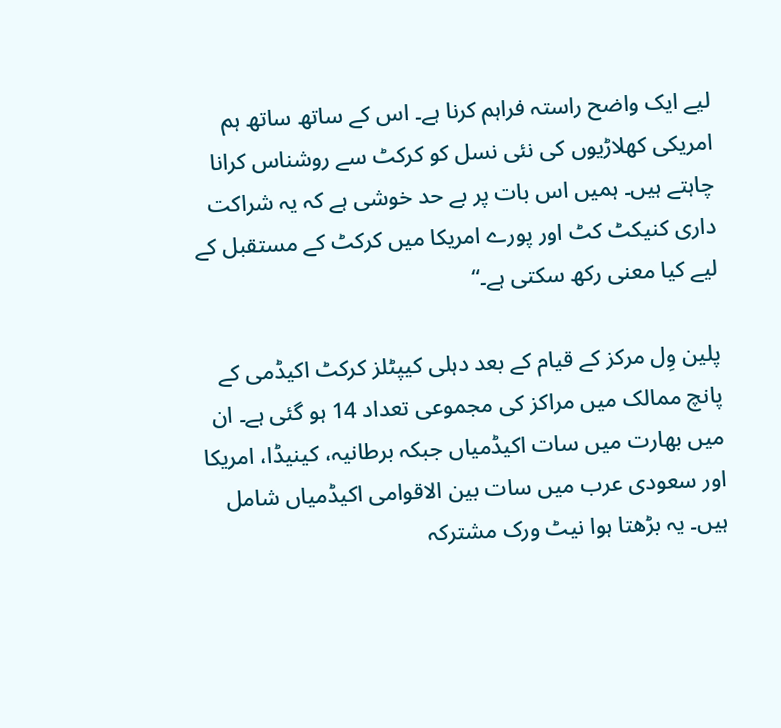لیے ایک واضح راستہ فراہم کرنا ہے۔ اس کے ساتھ ساتھ ہم امریکی کھلاڑیوں کی نئی نسل کو کرکٹ سے روشناس کرانا چاہتے ہیں۔ ہمیں اس بات پر بے حد خوشی ہے کہ یہ شراکت داری کنیکٹ کٹ اور پورے امریکا میں کرکٹ کے مستقبل کے لیے کیا معنی رکھ سکتی ہے۔“

پلین وِل مرکز کے قیام کے بعد دہلی کیپٹلز کرکٹ اکیڈمی کے پانچ ممالک میں مراکز کی مجموعی تعداد 14 ہو گئی ہے۔ ان میں بھارت میں سات اکیڈمیاں جبکہ برطانیہ، کینیڈا، امریکا اور سعودی عرب میں سات بین الاقوامی اکیڈمیاں شامل ہیں۔ یہ بڑھتا ہوا نیٹ ورک مشترکہ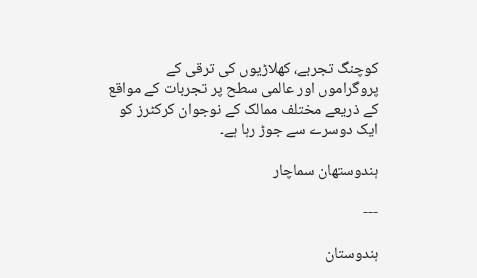کوچنگ تجربے، کھلاڑیوں کی ترقی کے پروگراموں اور عالمی سطح پر تجربات کے مواقع کے ذریعے مختلف ممالک کے نوجوان کرکٹرز کو ایک دوسرے سے جوڑ رہا ہے۔

ہندوستھان سماچار

---

ہندوستان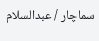سماچار / عبدالسلام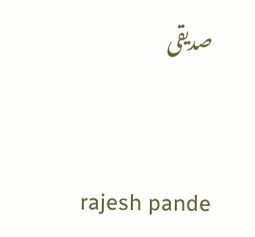صدیقی


 rajesh pande